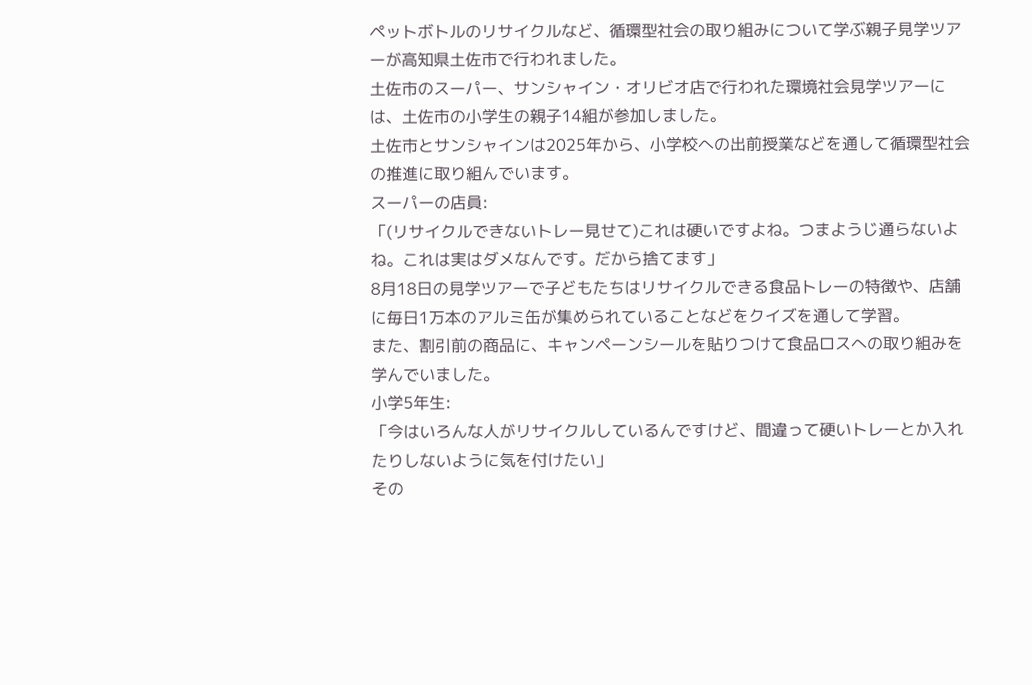ペットボトルのリサイクルなど、循環型社会の取り組みについて学ぶ親子見学ツアーが高知県土佐市で行われました。
土佐市のスーパー、サンシャイン・オリビオ店で行われた環境社会見学ツアーには、土佐市の小学生の親子14組が参加しました。
土佐市とサンシャインは2025年から、小学校への出前授業などを通して循環型社会の推進に取り組んでいます。
スーパーの店員:
「(リサイクルできないトレー見せて)これは硬いですよね。つまようじ通らないよね。これは実はダメなんです。だから捨てます」
8月18日の見学ツアーで子どもたちはリサイクルできる食品トレーの特徴や、店舗に毎日1万本のアルミ缶が集められていることなどをクイズを通して学習。
また、割引前の商品に、キャンペーンシールを貼りつけて食品ロスへの取り組みを学んでいました。
小学5年生:
「今はいろんな人がリサイクルしているんですけど、間違って硬いトレーとか入れたりしないように気を付けたい」
その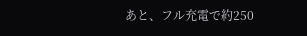あと、フル充電で約250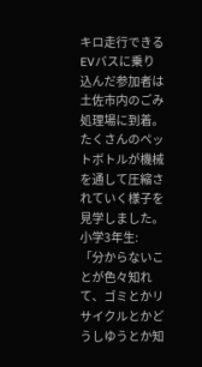キロ走行できるEVバスに乗り込んだ参加者は土佐市内のごみ処理場に到着。
たくさんのペットボトルが機械を通して圧縮されていく様子を見学しました。
小学3年生:
「分からないことが色々知れて、ゴミとかリサイクルとかどうしゆうとか知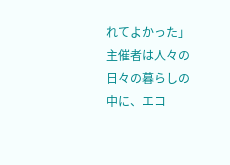れてよかった」
主催者は人々の日々の暮らしの中に、エコ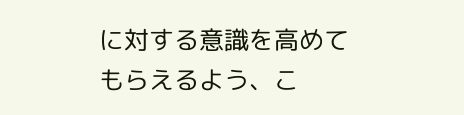に対する意識を高めてもらえるよう、こ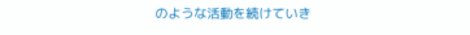のような活動を続けていき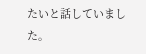たいと話していました。